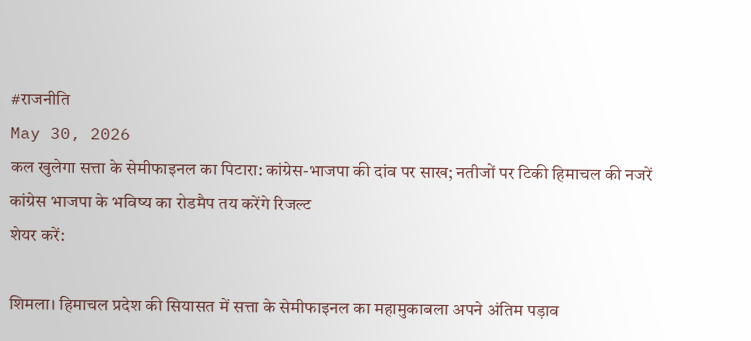#राजनीति
May 30, 2026
कल खुलेगा सत्ता के सेमीफाइनल का पिटारा: कांग्रेस-भाजपा की दांव पर साख; नतीजों पर टिकी हिमाचल की नजरें
कांग्रेस भाजपा के भविष्य का रोडमैप तय करेंगे रिजल्ट
शेयर करें:

शिमला। हिमाचल प्रदेश की सियासत में सत्ता के सेमीफाइनल का महामुकाबला अपने अंतिम पड़ाव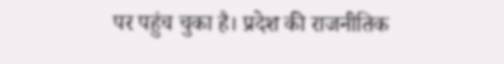पर पहुंच चुका है। प्रदेश की राजनीतिक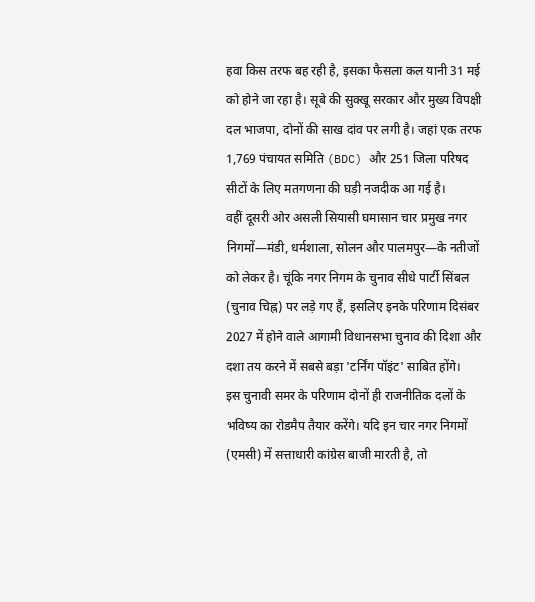हवा किस तरफ बह रही है, इसका फैसला कल यानी 31 मई को होने जा रहा है। सूबे की सुक्खू सरकार और मुख्य विपक्षी दल भाजपा, दोनों की साख दांव पर लगी है। जहां एक तरफ 1,769 पंचायत समिति (BDC) और 251 जिला परिषद सीटों के लिए मतगणना की घड़ी नजदीक आ गई है।
वहीं दूसरी ओर असली सियासी घमासान चार प्रमुख नगर निगमों—मंडी, धर्मशाला, सोलन और पालमपुर—के नतीजों को लेकर है। चूंकि नगर निगम के चुनाव सीधे पार्टी सिंबल (चुनाव चिह्न) पर लड़े गए हैं, इसलिए इनके परिणाम दिसंबर 2027 में होने वाले आगामी विधानसभा चुनाव की दिशा और दशा तय करने में सबसे बड़ा 'टर्निंग पॉइंट' साबित होंगे।
इस चुनावी समर के परिणाम दोनों ही राजनीतिक दलों के भविष्य का रोडमैप तैयार करेंगे। यदि इन चार नगर निगमों (एमसी) में सत्ताधारी कांग्रेस बाजी मारती है, तो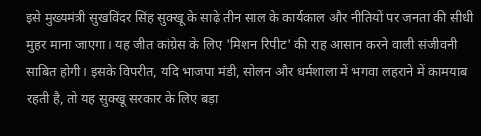इसे मुख्यमंत्री सुखविंदर सिंह सुक्खू के साढ़े तीन साल के कार्यकाल और नीतियों पर जनता की सीधी मुहर माना जाएगा। यह जीत कांग्रेस के लिए 'मिशन रिपीट' की राह आसान करने वाली संजीवनी साबित होगी। इसके विपरीत, यदि भाजपा मंडी, सोलन और धर्मशाला में भगवा लहराने में कामयाब रहती है, तो यह सुक्खू सरकार के लिए बड़ा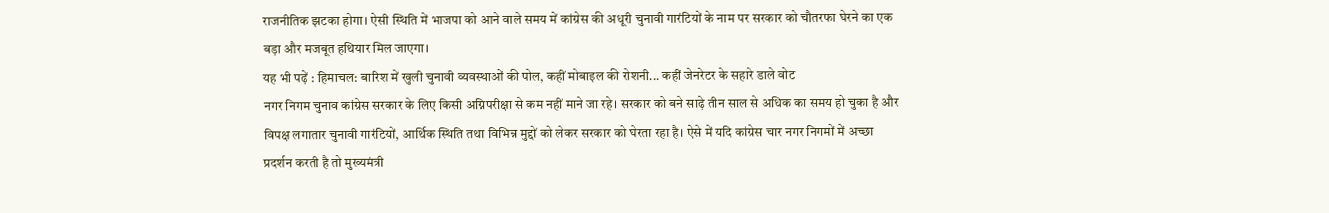राजनीतिक झटका होगा। ऐसी स्थिति में भाजपा को आने वाले समय में कांग्रेस की अधूरी चुनावी गारंटियों के नाम पर सरकार को चौतरफा घेरने का एक बड़ा और मजबूत हथियार मिल जाएगा।
यह भी पढ़ें : हिमाचल: बारिश में खुली चुनावी व्यवस्थाओं की पोल, कहीं मोबाइल की रोशनी... कहीं जेनरेटर के सहारे डाले वोट
नगर निगम चुनाव कांग्रेस सरकार के लिए किसी अग्निपरीक्षा से कम नहीं माने जा रहे। सरकार को बने साढ़े तीन साल से अधिक का समय हो चुका है और विपक्ष लगातार चुनावी गारंटियों, आर्थिक स्थिति तथा विभिन्न मुद्दों को लेकर सरकार को घेरता रहा है। ऐसे में यदि कांग्रेस चार नगर निगमों में अच्छा प्रदर्शन करती है तो मुख्यमंत्री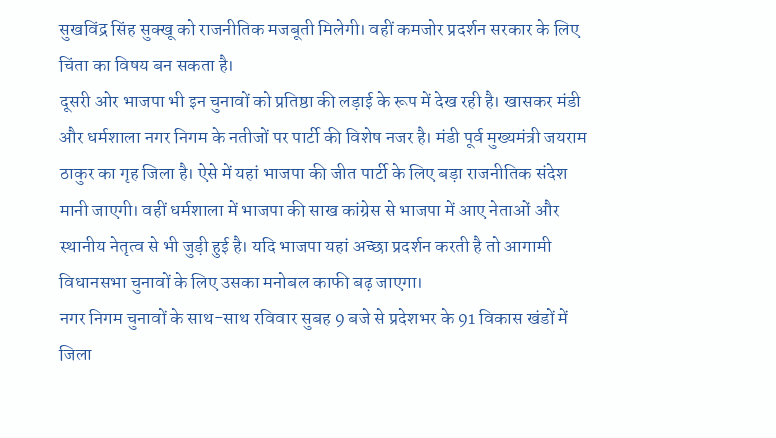सुखविंद्र सिंह सुक्खू को राजनीतिक मजबूती मिलेगी। वहीं कमजोर प्रदर्शन सरकार के लिए चिंता का विषय बन सकता है।
दूसरी ओर भाजपा भी इन चुनावों को प्रतिष्ठा की लड़ाई के रूप में देख रही है। खासकर मंडी और धर्मशाला नगर निगम के नतीजों पर पार्टी की विशेष नजर है। मंडी पूर्व मुख्यमंत्री जयराम ठाकुर का गृह जिला है। ऐसे में यहां भाजपा की जीत पार्टी के लिए बड़ा राजनीतिक संदेश मानी जाएगी। वहीं धर्मशाला में भाजपा की साख कांग्रेस से भाजपा में आए नेताओं और स्थानीय नेतृत्व से भी जुड़ी हुई है। यदि भाजपा यहां अच्छा प्रदर्शन करती है तो आगामी विधानसभा चुनावों के लिए उसका मनोबल काफी बढ़ जाएगा।
नगर निगम चुनावों के साथ-साथ रविवार सुबह 9 बजे से प्रदेशभर के 91 विकास खंडों में जिला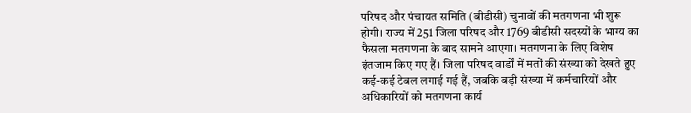परिषद और पंचायत समिति (बीडीसी) चुनावों की मतगणना भी शुरू होगी। राज्य में 251 जिला परिषद और 1769 बीडीसी सदस्यों के भाग्य का फैसला मतगणना के बाद सामने आएगा। मतगणना के लिए विशेष इंतजाम किए गए हैं। जिला परिषद वार्डों में मतों की संख्या को देखते हुए कई-कई टेबल लगाई गई हैं, जबकि बड़ी संख्या में कर्मचारियों और अधिकारियों को मतगणना कार्य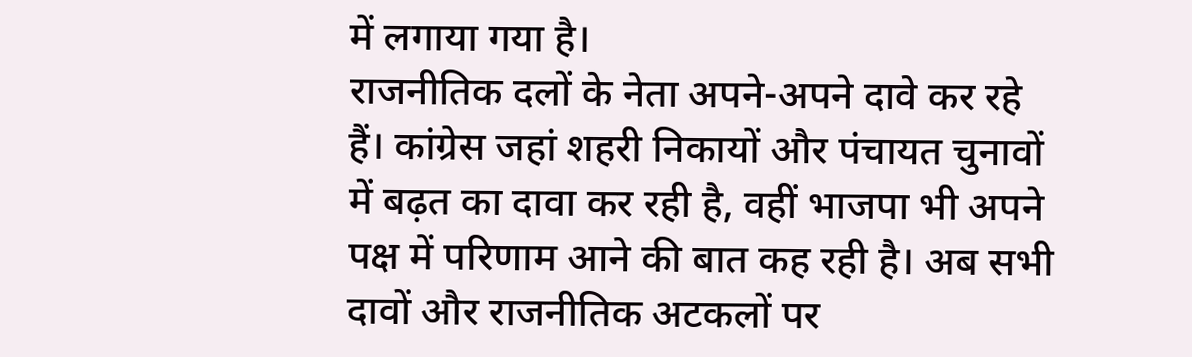में लगाया गया है।
राजनीतिक दलों के नेता अपने-अपने दावे कर रहे हैं। कांग्रेस जहां शहरी निकायों और पंचायत चुनावों में बढ़त का दावा कर रही है, वहीं भाजपा भी अपने पक्ष में परिणाम आने की बात कह रही है। अब सभी दावों और राजनीतिक अटकलों पर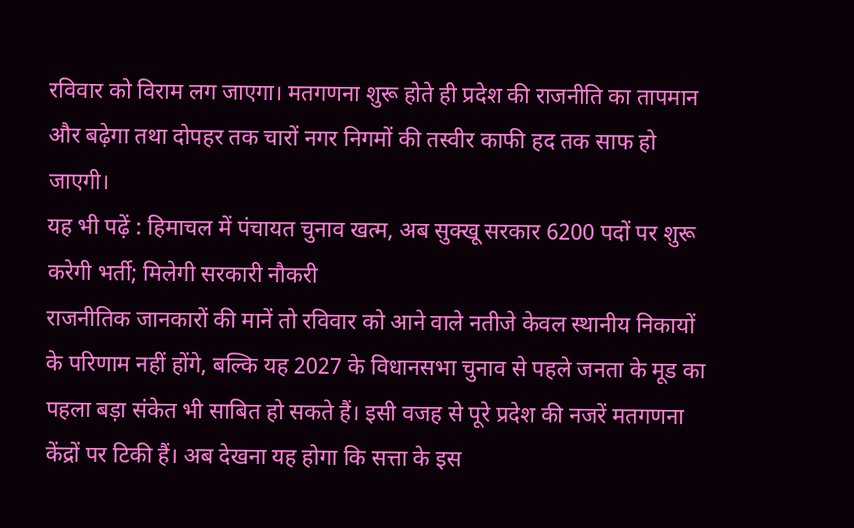रविवार को विराम लग जाएगा। मतगणना शुरू होते ही प्रदेश की राजनीति का तापमान और बढ़ेगा तथा दोपहर तक चारों नगर निगमों की तस्वीर काफी हद तक साफ हो जाएगी।
यह भी पढ़ें : हिमाचल में पंचायत चुनाव खत्म, अब सुक्खू सरकार 6200 पदों पर शुरू करेगी भर्ती; मिलेगी सरकारी नौकरी
राजनीतिक जानकारों की मानें तो रविवार को आने वाले नतीजे केवल स्थानीय निकायों के परिणाम नहीं होंगे, बल्कि यह 2027 के विधानसभा चुनाव से पहले जनता के मूड का पहला बड़ा संकेत भी साबित हो सकते हैं। इसी वजह से पूरे प्रदेश की नजरें मतगणना केंद्रों पर टिकी हैं। अब देखना यह होगा कि सत्ता के इस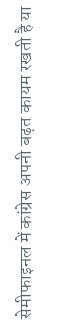सेमीफाइनल में कांग्रेस अपनी बढ़त कायम रखती है या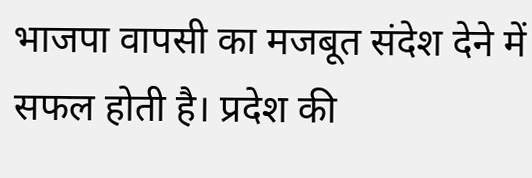भाजपा वापसी का मजबूत संदेश देने में सफल होती है। प्रदेश की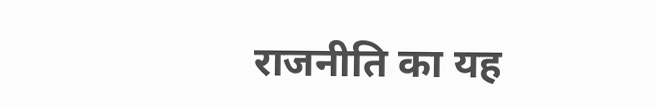राजनीति का यह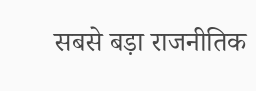सबसे बड़ा राजनीतिक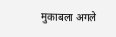मुकाबला अगले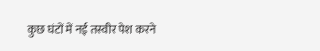कुछ घंटों में नई तस्वीर पेश करने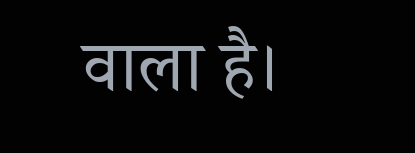वाला है।